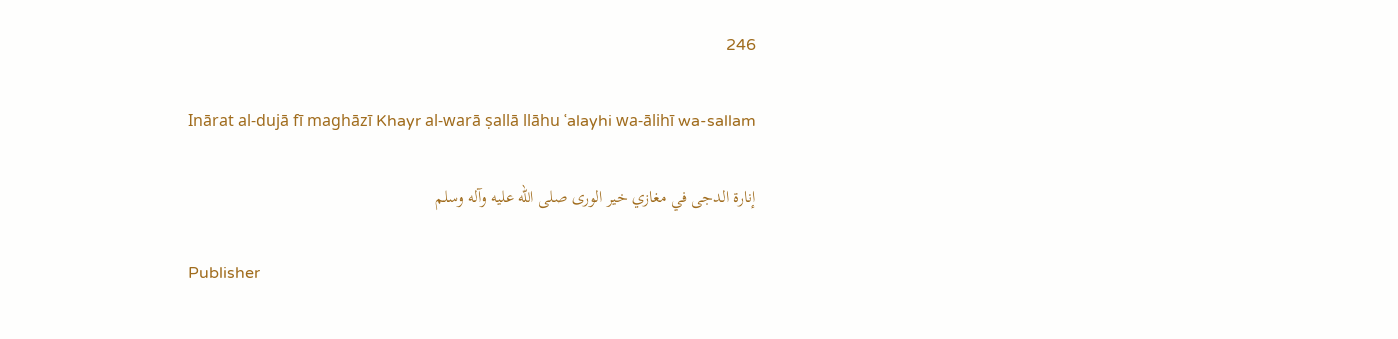246

Inārat al-dujā fī maghāzī Khayr al-warā ṣallā llāhu ʿalayhi wa-ālihī wa-sallam

إنارة الدجى في مغازي خير الورى صلى الله عليه وآله وسلم

Publisher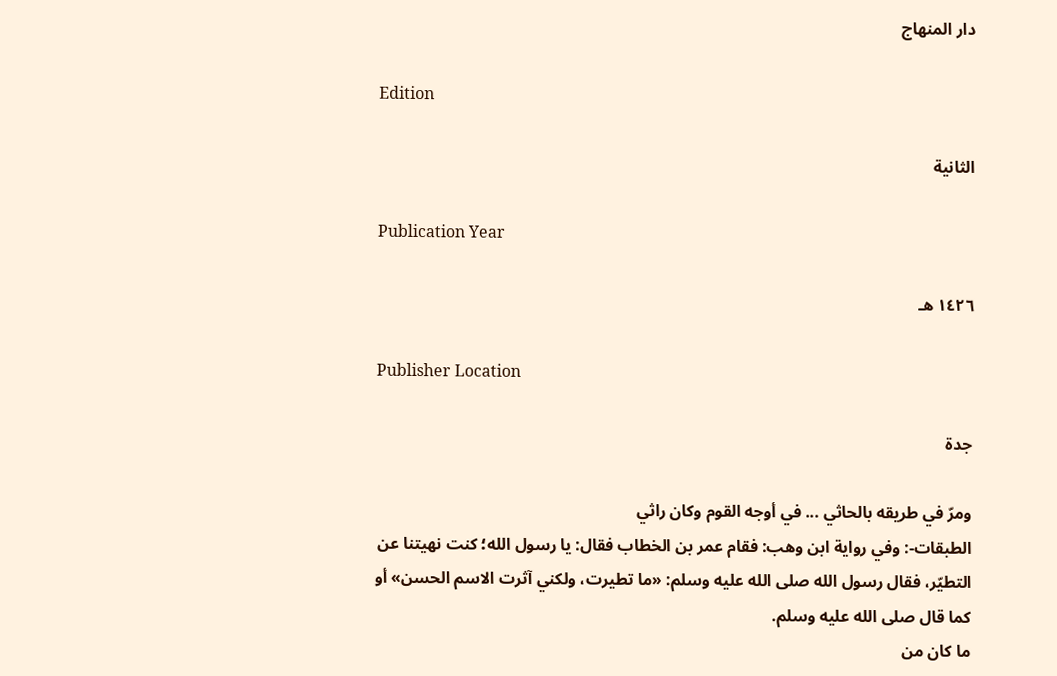دار المنهاج

Edition

الثانية

Publication Year

١٤٢٦ هـ

Publisher Location

جدة

ومرّ في طريقه بالحاثي ... في أوجه القوم وكان راثي
الطبقات-: وفي رواية ابن وهب: فقام عمر بن الخطاب فقال: يا رسول الله؛ كنت نهيتنا عن التطيّر، فقال رسول الله صلى الله عليه وسلم: «ما تطيرت، ولكني آثرت الاسم الحسن» أو كما قال صلى الله عليه وسلم.
ما كان من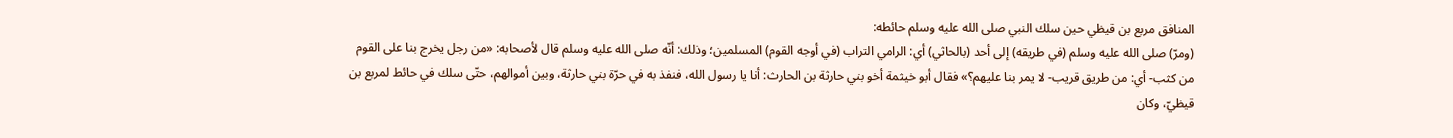المنافق مربع بن قيظي حين سلك النبي صلى الله عليه وسلم حائطه:
(ومرّ) صلى الله عليه وسلم (في طريقه) إلى أحد (بالحاثي) أي: الرامي التراب (في أوجه القوم) المسلمين؛ وذلك: أنّه صلى الله عليه وسلم قال لأصحابه: «من رجل يخرج بنا على القوم من كثب- أي: من طريق قريب- لا يمر بنا عليهم؟» فقال أبو خيثمة أخو بني حارثة بن الحارث: أنا يا رسول الله، فنفذ به في حرّة بني حارثة، وبين أموالهم، حتّى سلك في حائط لمربع بن قيظيّ، وكان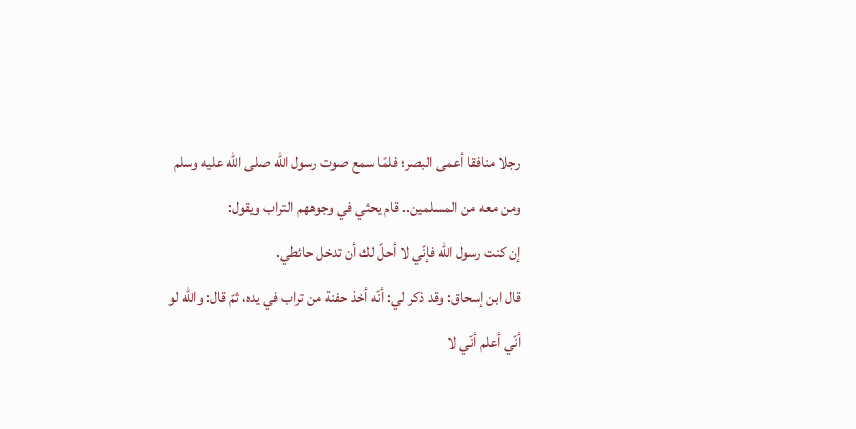رجلا منافقا أعمى البصر؛ فلمّا سمع صوت رسول الله صلى الله عليه وسلم ومن معه من المسلمين.. قام يحثي في وجوههم التراب ويقول:
إن كنت رسول الله فإنّي لا أحلّ لك أن تدخل حائطي.
قال ابن إسحاق: وقد ذكر لي: أنّه أخذ حفنة من تراب في يده، ثمّ قال: والله لو أنّي أعلم أنّي لا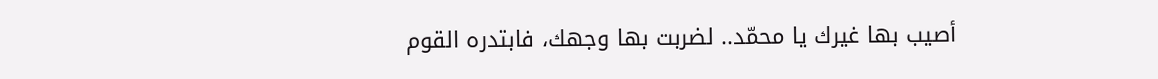أصيب بها غيرك يا محمّد.. لضربت بها وجهك، فابتدره القوم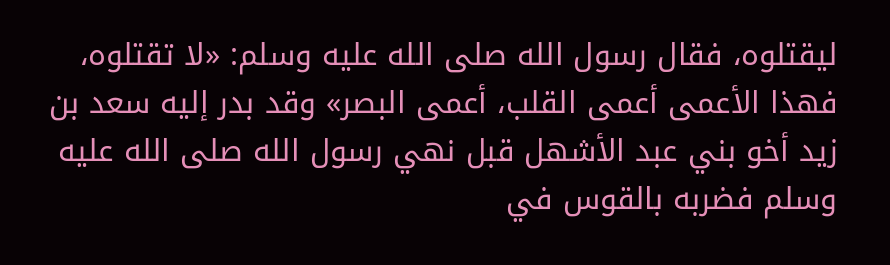ليقتلوه، فقال رسول الله صلى الله عليه وسلم: «لا تقتلوه، فهذا الأعمى أعمى القلب، أعمى البصر» وقد بدر إليه سعد بن زيد أخو بني عبد الأشهل قبل نهي رسول الله صلى الله عليه وسلم فضربه بالقوس في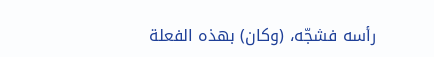رأسه فشجّه، (وكان) بهذه الفعلة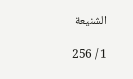الشنيعة

1 / 256